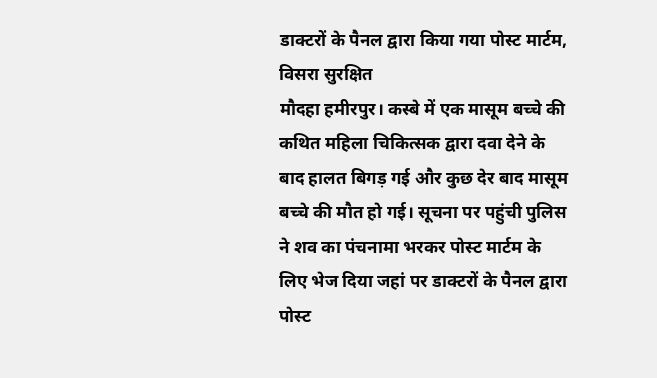डाक्टरों के पैनल द्वारा किया गया पोस्ट मार्टम, विसरा सुरक्षित
मौदहा हमीरपुर। कस्बे में एक मासूम बच्चे की कथित महिला चिकित्सक द्वारा दवा देने के बाद हालत बिगड़ गई और कुछ देर बाद मासूम बच्चे की मौत हो गई। सूचना पर पहुंची पुलिस ने शव का पंचनामा भरकर पोस्ट मार्टम के लिए भेज दिया जहां पर डाक्टरों के पैनल द्वारा पोस्ट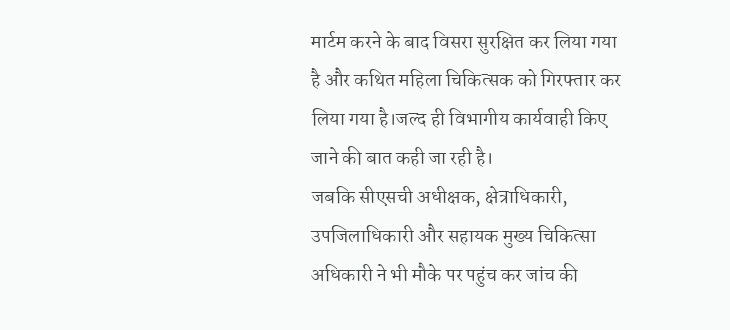मार्टम करने के बाद विसरा सुरक्षित कर लिया गया है और कथित महिला चिकित्सक को गिरफ्तार कर लिया गया है।जल्द ही विभागीय कार्यवाही किए जाने की बात कही जा रही है।
जबकि सीएसची अधीक्षक, क्षेत्राधिकारी, उपजिलाधिकारी और सहायक मुख्य चिकित्सा अधिकारी ने भी मौके पर पहुंच कर जांच की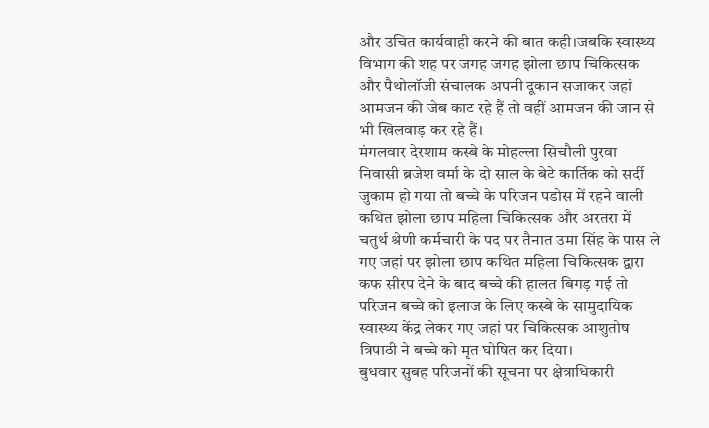और उचित कार्यवाही करने की बात कही।जबकि स्वास्थ्य विभाग की शह पर जगह जगह झोला छाप चिकित्सक और पैथोलॉजी संचालक अपनी दूकान सजाकर जहां आमजन की जेब काट रहे हैं तो वहीं आमजन की जान से भी खिलवाड़ कर रहे हैं।
मंगलवार देरशाम कस्बे के मोहल्ला सिचौली पुरवा निवासी ब्रजेश वर्मा के दो साल के बेटे कार्तिक को सर्दी जुकाम हो गया तो बच्चे के परिजन पडोस में रहने वाली कथित झोला छाप महिला चिकित्सक और अरतरा में चतुर्थ श्रेणी कर्मचारी के पद पर तैनात उमा सिंह के पास ले गए जहां पर झोला छाप कथित महिला चिकित्सक द्वारा कफ सीरप देने के बाद बच्चे की हालत बिगड़ गई तो परिजन बच्चे को इलाज के लिए कस्बे के सामुदायिक स्वास्थ्य केंद्र लेकर गए जहां पर चिकित्सक आशुतोष त्रिपाठी ने बच्चे को मृत घोषित कर दिया।
बुधवार सुबह परिजनों की सूचना पर क्षेत्राधिकारी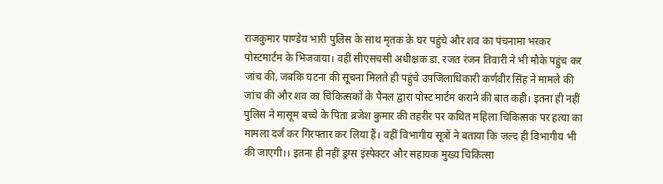राजकुमार पाण्डेय भारी पुलिस के साथ मृतक के घर पहुंचे और शव का पंचनामा भरकर पोस्टमार्टम के भिजवाया। वहीं सीएसचसी अधीक्षक डा. रजत रंजन तिवारी ने भी मौके पहुंच कर जांच की, जबकि घटना की सूचना मिलते ही पहुंचे उपजिलाधिकारी कर्णवीर सिंह ने मामले की जांच की और शव का चिकित्सकों के पैनल द्वारा पोस्ट मार्टम कराने की बात कही। इतना ही नहीं पुलिस ने मासूम बच्चे के पिता ब्रजेश कुमार की तहरीर पर कथित महिला चिकित्सक पर हत्या का मामला दर्ज कर गिरफ्तार कर लिया हैं। वहीं विभागीय सूत्रों ने बताया कि जल्द ही विभागीय भी की जाएगी।। इतना ही नहीं ड्रग्स इंस्पेक्टर और सहायक मुख्य चिकित्सा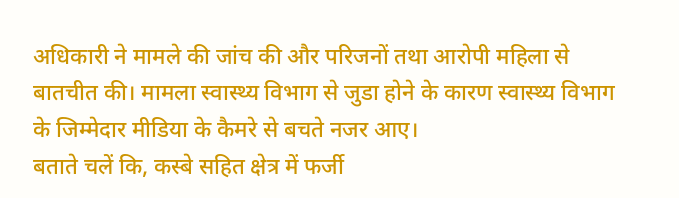अधिकारी ने मामले की जांच की और परिजनों तथा आरोपी महिला से बातचीत की। मामला स्वास्थ्य विभाग से जुडा होने के कारण स्वास्थ्य विभाग के जिम्मेदार मीडिया के कैमरे से बचते नजर आए।
बताते चलें कि, कस्बे सहित क्षेत्र में फर्जी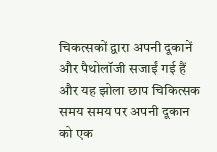चिकत्सकों द्वारा अपनी दूकानें और पैथोलॉजी सजाईं गई हैं और यह झोला छाप चिकित्सक समय समय पर अपनी दूकान को एक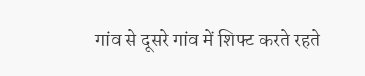गांव से दूसरे गांव में शिफ्ट करते रहते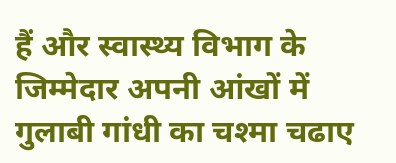हैं और स्वास्थ्य विभाग के जिम्मेदार अपनी आंखों में गुलाबी गांधी का चश्मा चढाए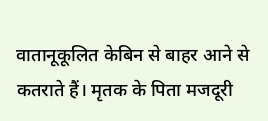वातानूकूलित केबिन से बाहर आने से कतराते हैं। मृतक के पिता मजदूरी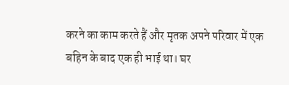करने का काम करते हैं और मृतक अपने परिवार में एक बहिन के बाद एक ही भाई था। घर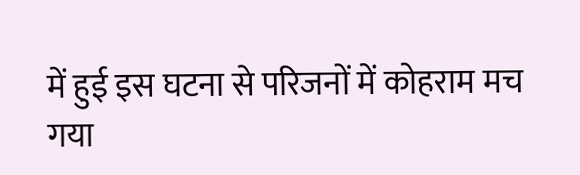में हुई इस घटना से परिजनों में कोहराम मच गया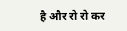है और रो रो कर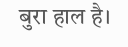बुरा हाल है।